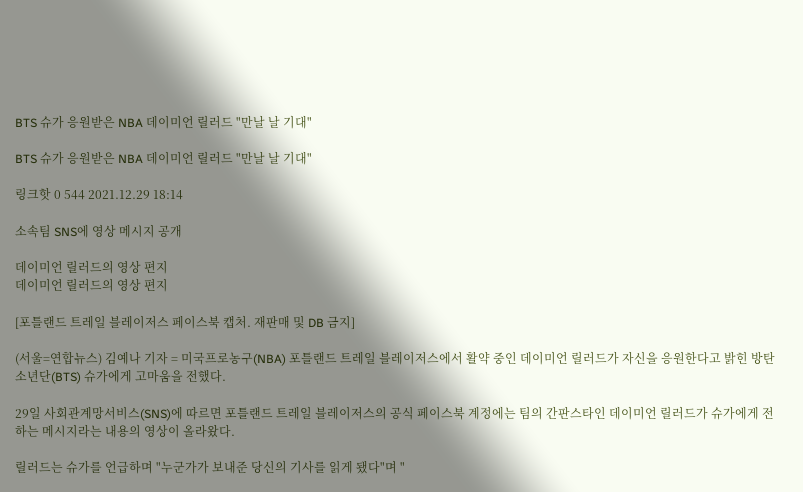BTS 슈가 응원받은 NBA 데이미언 릴러드 "만날 날 기대"

BTS 슈가 응원받은 NBA 데이미언 릴러드 "만날 날 기대"

링크핫 0 544 2021.12.29 18:14

소속팀 SNS에 영상 메시지 공개

데이미언 릴러드의 영상 편지
데이미언 릴러드의 영상 편지

[포틀랜드 트레일 블레이저스 페이스북 캡처. 재판매 및 DB 금지]

(서울=연합뉴스) 김예나 기자 = 미국프로농구(NBA) 포틀랜드 트레일 블레이저스에서 활약 중인 데이미언 릴러드가 자신을 응원한다고 밝힌 방탄소년단(BTS) 슈가에게 고마움을 전했다.

29일 사회관계망서비스(SNS)에 따르면 포틀랜드 트레일 블레이저스의 공식 페이스북 계정에는 팀의 간판스타인 데이미언 릴러드가 슈가에게 전하는 메시지라는 내용의 영상이 올라왔다.

릴러드는 슈가를 언급하며 "누군가가 보내준 당신의 기사를 읽게 됐다"며 "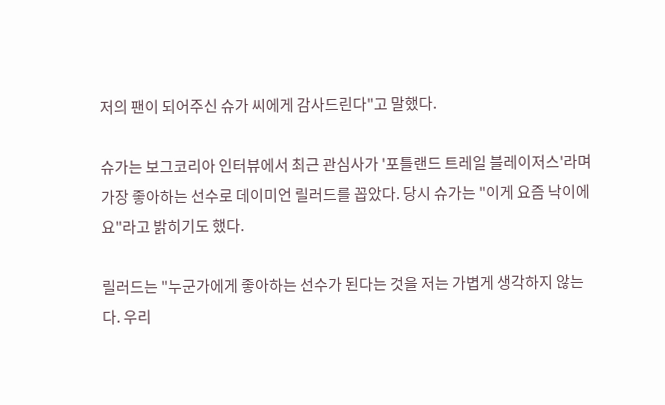저의 팬이 되어주신 슈가 씨에게 감사드린다"고 말했다.

슈가는 보그코리아 인터뷰에서 최근 관심사가 '포틀랜드 트레일 블레이저스'라며 가장 좋아하는 선수로 데이미언 릴러드를 꼽았다. 당시 슈가는 "이게 요즘 낙이에요"라고 밝히기도 했다.

릴러드는 "누군가에게 좋아하는 선수가 된다는 것을 저는 가볍게 생각하지 않는다. 우리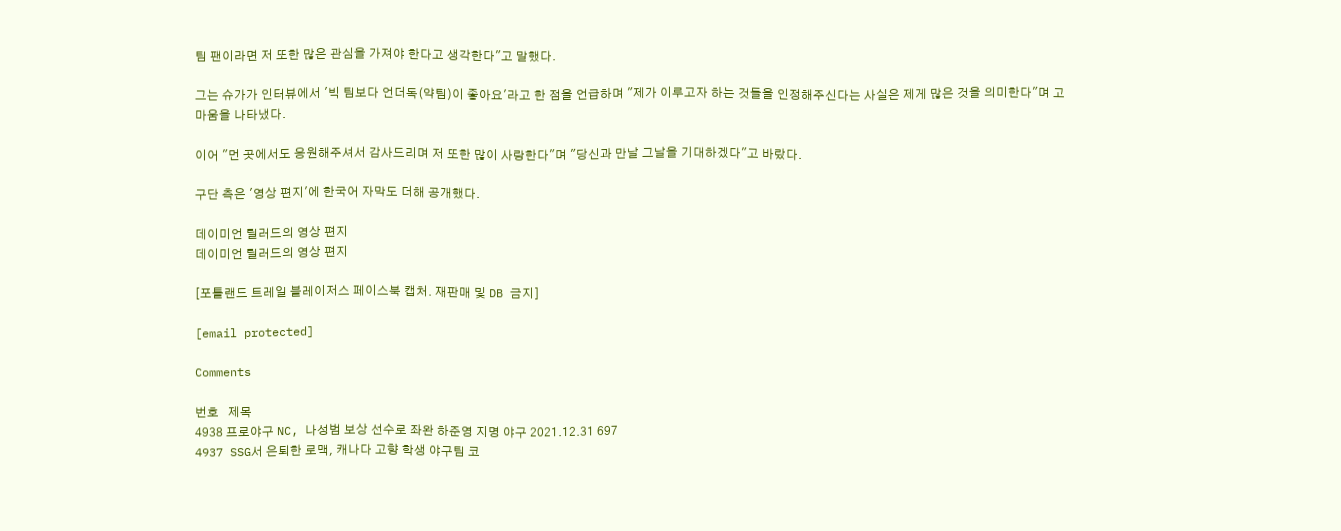팀 팬이라면 저 또한 많은 관심을 가져야 한다고 생각한다"고 말했다.

그는 슈가가 인터뷰에서 '빅 팀보다 언더독(약팀)이 좋아요'라고 한 점을 언급하며 "제가 이루고자 하는 것들을 인정해주신다는 사실은 제게 많은 것을 의미한다"며 고마움을 나타냈다.

이어 "먼 곳에서도 응원해주셔서 감사드리며 저 또한 많이 사랑한다"며 "당신과 만날 그날을 기대하겠다"고 바랐다.

구단 측은 '영상 편지'에 한국어 자막도 더해 공개했다.

데이미언 릴러드의 영상 편지
데이미언 릴러드의 영상 편지

[포틀랜드 트레일 블레이저스 페이스북 캡처. 재판매 및 DB 금지]

[email protected]

Comments

번호   제목
4938 프로야구 NC, 나성범 보상 선수로 좌완 하준영 지명 야구 2021.12.31 697
4937 SSG서 은퇴한 로맥, 캐나다 고향 학생 야구팀 코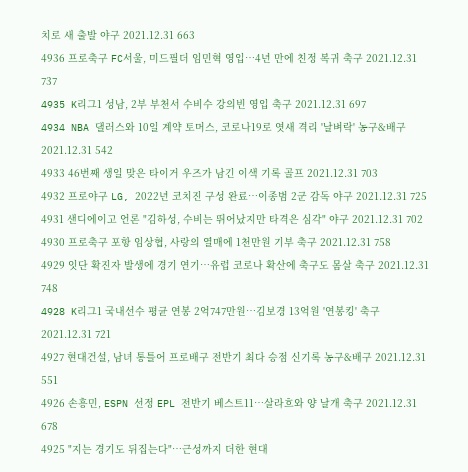치로 새 출발 야구 2021.12.31 663
4936 프로축구 FC서울, 미드필더 임민혁 영입…4년 만에 친정 복귀 축구 2021.12.31 737
4935 K리그1 성남, 2부 부천서 수비수 강의빈 영입 축구 2021.12.31 697
4934 NBA 댈러스와 10일 계약 토머스, 코로나19로 엿새 격리 '날벼락' 농구&배구 2021.12.31 542
4933 46번째 생일 맞은 타이거 우즈가 남긴 이색 기록 골프 2021.12.31 703
4932 프로야구 LG, 2022년 코치진 구성 완료…이종범 2군 감독 야구 2021.12.31 725
4931 샌디에이고 언론 "김하성, 수비는 뛰어났지만 타격은 심각" 야구 2021.12.31 702
4930 프로축구 포항 임상협, 사랑의 열매에 1천만원 기부 축구 2021.12.31 758
4929 잇단 확진자 발생에 경기 연기…유럽 코로나 확산에 축구도 몸살 축구 2021.12.31 748
4928 K리그1 국내선수 평균 연봉 2억747만원…김보경 13억원 '연봉킹' 축구 2021.12.31 721
4927 현대건설, 남녀 통틀어 프로배구 전반기 최다 승점 신기록 농구&배구 2021.12.31 551
4926 손흥민, ESPN 선정 EPL 전반기 베스트11…살라흐와 양 날개 축구 2021.12.31 678
4925 "지는 경기도 뒤집는다"…근성까지 더한 현대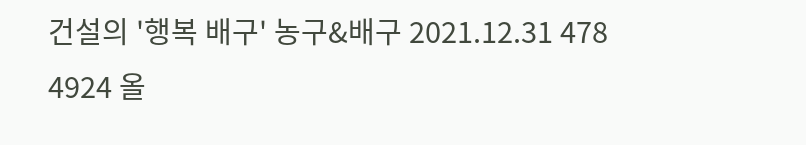건설의 '행복 배구' 농구&배구 2021.12.31 478
4924 올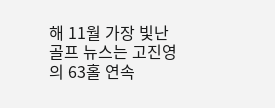해 11월 가장 빛난 골프 뉴스는 고진영의 63홀 연속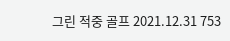그린 적중 골프 2021.12.31 753